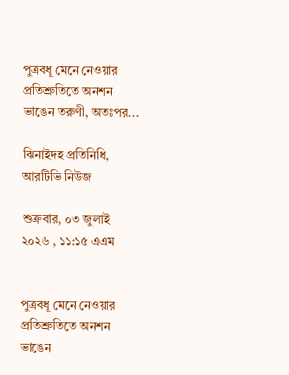পুত্রবধূ মেনে নেওয়ার প্রতিশ্রুতিতে অনশন ভাঙেন তরুণী, অতঃপর...

ঝিনাইদহ প্রতিনিধি, আরটিভি নিউজ

শুক্রবার, ০৩ জুলাই ২০২৬ , ১১:১৫ এএম


পুত্রবধূ মেনে নেওয়ার প্রতিশ্রুতিতে অনশন ভাঙেন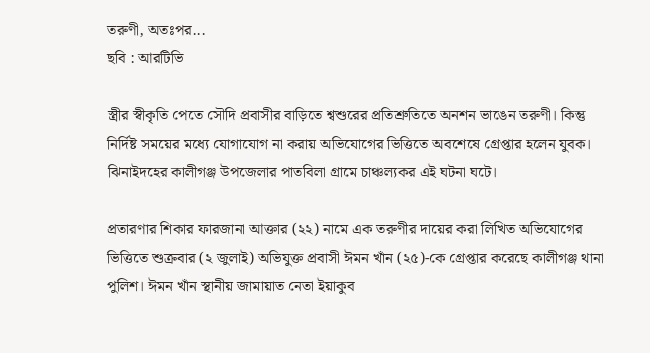তরুণী, অতঃপর...
ছবি : আরটিভি

স্ত্রীর স্বীকৃতি পেতে সৌদি প্রবাসীর বাড়িতে শ্বশুরের প্রতিশ্রুতিতে অনশন ভাঙেন তরুণী। কিন্তু নির্দিষ্ট সময়ের মধ্যে যোগাযোগ না করায় অভিযোগের ভিত্তিতে অবশেষে গ্রেপ্তার হলেন যুবক। ঝিনাইদহের কালীগঞ্জ উপজেলার পাতবিলা গ্রামে চাঞ্চল্যকর এই ঘটনা ঘটে।

প্রতারণার শিকার ফারজানা আক্তার (২২) নামে এক তরুণীর দায়ের করা লিখিত অভিযোগের ভিত্তিতে শুক্রবার (২ জুলাই) অভিযুক্ত প্রবাসী ঈমন খাঁন (২৫)-কে গ্রেপ্তার করেছে কালীগঞ্জ থানা পুলিশ। ঈমন খাঁন স্থানীয় জামায়াত নেতা ইয়াকুব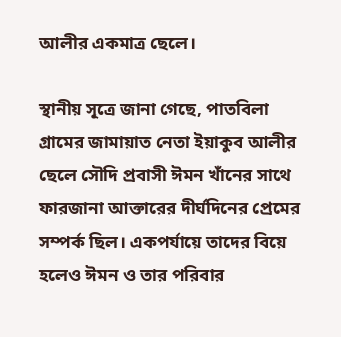আলীর একমাত্র ছেলে।

স্থানীয় সূত্রে জানা গেছে, পাতবিলা গ্রামের জামায়াত নেতা ইয়াকুব আলীর ছেলে সৌদি প্রবাসী ঈমন খাঁনের সাথে ফারজানা আক্তারের দীর্ঘদিনের প্রেমের সম্পর্ক ছিল। একপর্যায়ে তাদের বিয়ে হলেও ঈমন ও তার পরিবার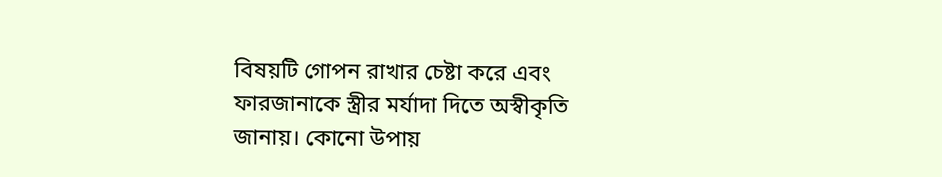বিষয়টি গোপন রাখার চেষ্টা করে এবং ফারজানাকে স্ত্রীর মর্যাদা দিতে অস্বীকৃতি জানায়। কোনো উপায়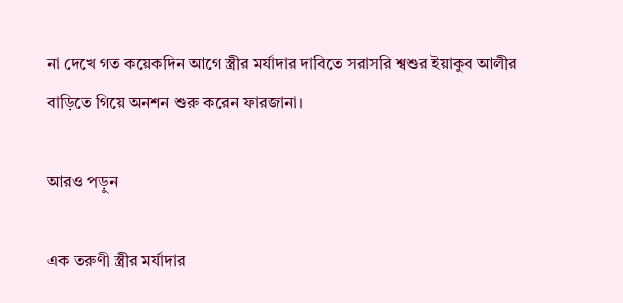না দেখে গত কয়েকদিন আগে স্ত্রীর মর্যাদার দাবিতে সরাসরি শ্বশুর ইয়াকুব আলীর বাড়িতে গিয়ে অনশন শুরু করেন ফারজানা।

আরও পড়ুন

এক তরুণী স্ত্রীর মর্যাদার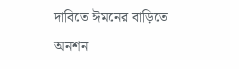দাবিতে ঈমনের বাড়িতে অনশন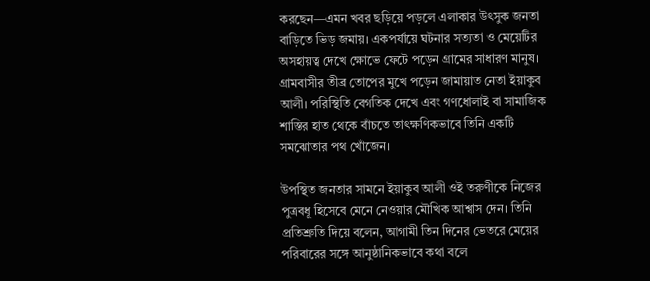করছেন—এমন খবর ছড়িয়ে পড়লে এলাকার উৎসুক জনতা বাড়িতে ভিড় জমায়। একপর্যায়ে ঘটনার সত্যতা ও মেয়েটির অসহায়ত্ব দেখে ক্ষোভে ফেটে পড়েন গ্রামের সাধারণ মানুষ। গ্রামবাসীর তীব্র তোপের মুখে পড়েন জামায়াত নেতা ইয়াকুব আলী। পরিস্থিতি বেগতিক দেখে এবং গণধোলাই বা সামাজিক শাস্তির হাত থেকে বাঁচতে তাৎক্ষণিকভাবে তিনি একটি সমঝোতার পথ খোঁজেন।

উপস্থিত জনতার সামনে ইয়াকুব আলী ওই তরুণীকে নিজের পুত্রবধূ হিসেবে মেনে নেওয়ার মৌখিক আশ্বাস দেন। তিনি প্রতিশ্রুতি দিয়ে বলেন, আগামী তিন দিনের ভেতরে মেয়ের পরিবারের সঙ্গে আনুষ্ঠানিকভাবে কথা বলে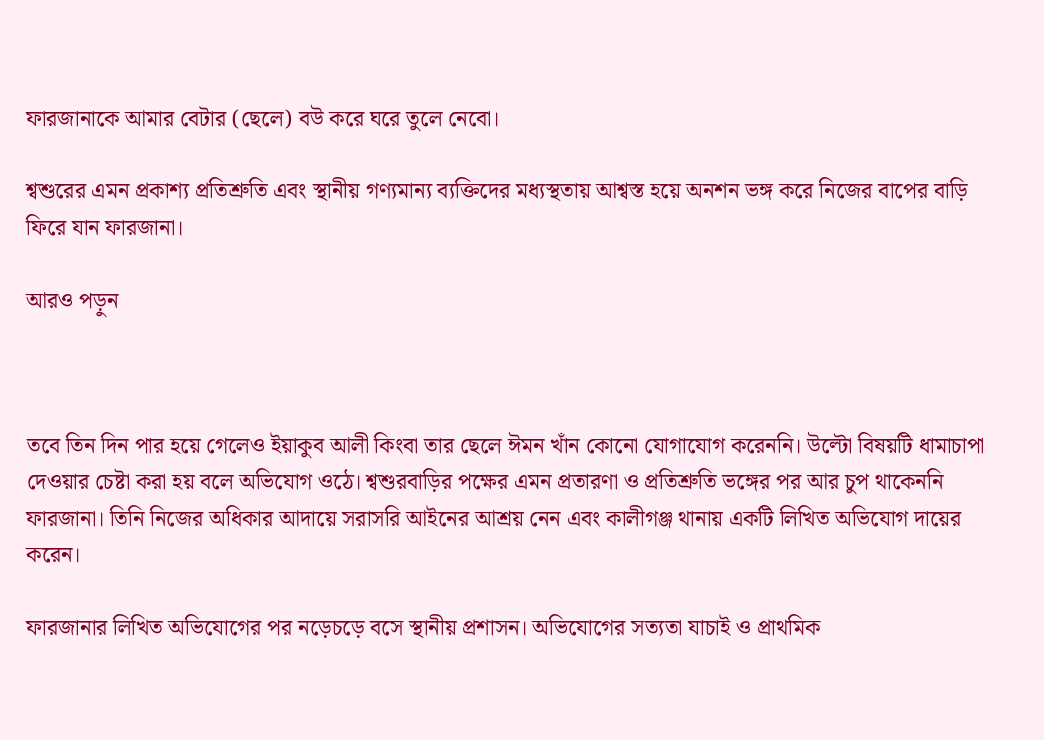ফারজানাকে আমার বেটার (ছেলে) বউ করে ঘরে তুলে নেবো।

শ্বশুরের এমন প্রকাশ্য প্রতিশ্রুতি এবং স্থানীয় গণ্যমান্য ব্যক্তিদের মধ্যস্থতায় আশ্বস্ত হয়ে অনশন ভঙ্গ করে নিজের বাপের বাড়ি ফিরে যান ফারজানা।

আরও পড়ুন



তবে তিন দিন পার হয়ে গেলেও ইয়াকুব আলী কিংবা তার ছেলে ঈমন খাঁন কোনো যোগাযোগ করেননি। উল্টো বিষয়টি ধামাচাপা দেওয়ার চেষ্টা করা হয় বলে অভিযোগ ওঠে। শ্বশুরবাড়ির পক্ষের এমন প্রতারণা ও প্রতিশ্রুতি ভঙ্গের পর আর চুপ থাকেননি ফারজানা। তিনি নিজের অধিকার আদায়ে সরাসরি আইনের আশ্রয় নেন এবং কালীগঞ্জ থানায় একটি লিখিত অভিযোগ দায়ের করেন।

ফারজানার লিখিত অভিযোগের পর নড়েচড়ে বসে স্থানীয় প্রশাসন। অভিযোগের সত্যতা যাচাই ও প্রাথমিক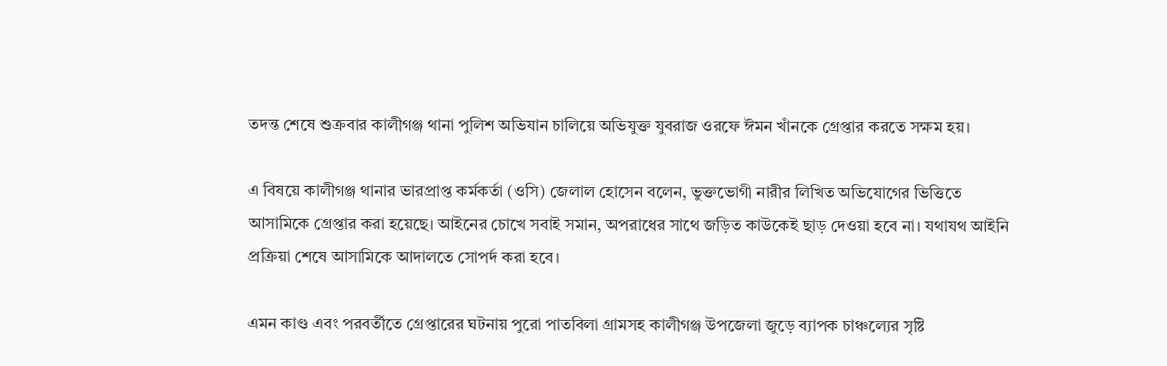তদন্ত শেষে শুক্রবার কালীগঞ্জ থানা পুলিশ অভিযান চালিয়ে অভিযুক্ত যুবরাজ ওরফে ঈমন খাঁনকে গ্রেপ্তার করতে সক্ষম হয়।

এ বিষয়ে কালীগঞ্জ থানার ভারপ্রাপ্ত কর্মকর্তা (ওসি) জেলাল হোসেন বলেন, ভুক্তভোগী নারীর লিখিত অভিযোগের ভিত্তিতে আসামিকে গ্রেপ্তার করা হয়েছে। আইনের চোখে সবাই সমান, অপরাধের সাথে জড়িত কাউকেই ছাড় দেওয়া হবে না। যথাযথ আইনি প্রক্রিয়া শেষে আসামিকে আদালতে সোপর্দ করা হবে।

এমন কাণ্ড এবং পরবর্তীতে গ্রেপ্তারের ঘটনায় পুরো পাতবিলা গ্রামসহ কালীগঞ্জ উপজেলা জুড়ে ব্যাপক চাঞ্চল্যের সৃষ্টি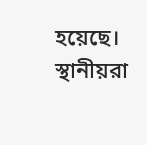হয়েছে। স্থানীয়রা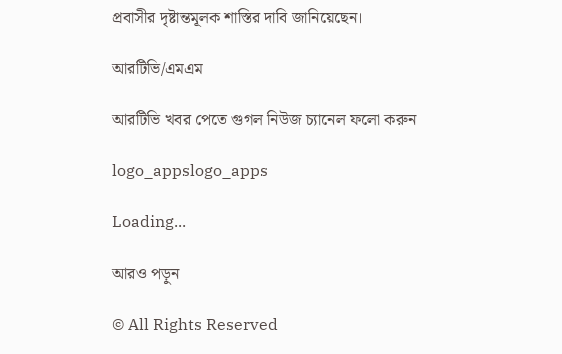প্রবাসীর দৃষ্টান্তমূলক শাস্তির দাবি জানিয়েছেন।

আরটিভি/এমএম

আরটিভি খবর পেতে গুগল নিউজ চ্যানেল ফলো করুন

logo_appslogo_apps

Loading...

আরও পড়ুন

© All Rights Reserved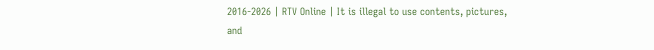2016-2026 | RTV Online | It is illegal to use contents, pictures, and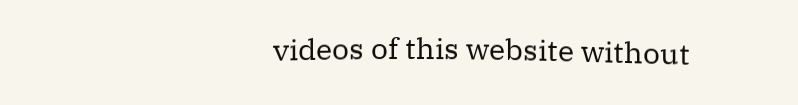videos of this website without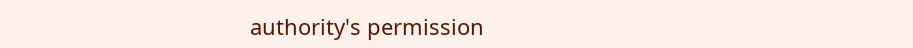authority's permission